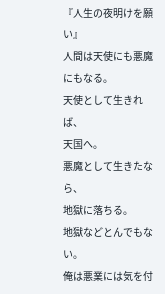『人生の夜明けを願い』
人間は天使にも悪魔にもなる。
天使として生きれば、
天国へ。
悪魔として生きたなら、
地獄に落ちる。
地獄などとんでもない。
俺は悪業には気を付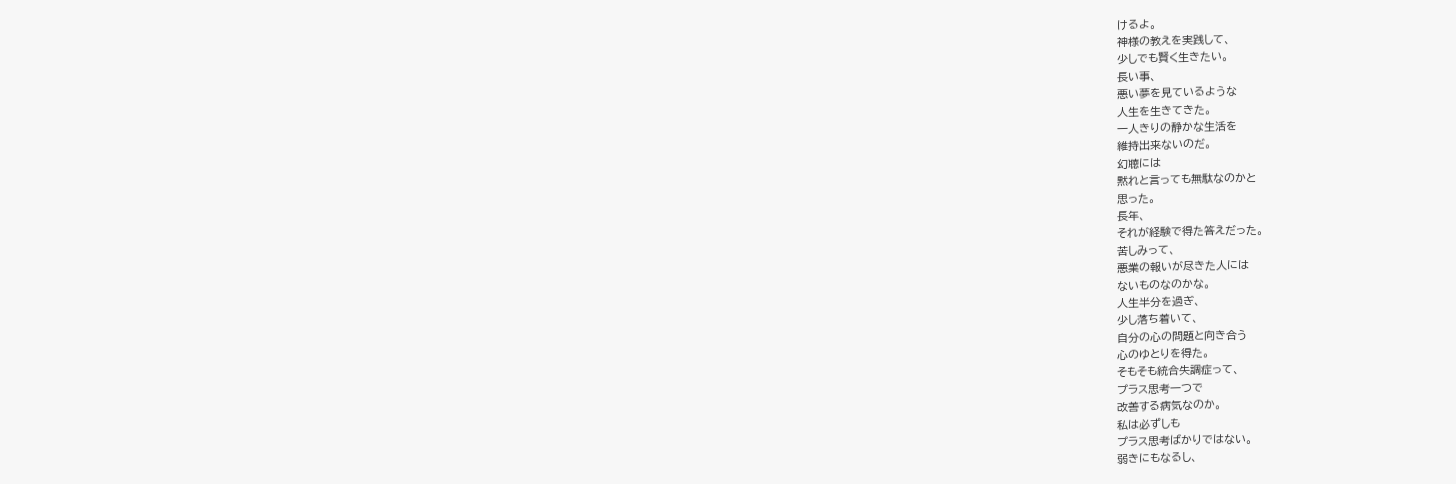けるよ。
神様の教えを実践して、
少しでも賢く生きたい。
長い事、
悪い夢を見ているような
人生を生きてきた。
一人きりの静かな生活を
維持出来ないのだ。
幻聴には
黙れと言っても無駄なのかと
思った。
長年、
それが経験で得た答えだった。
苦しみって、
悪業の報いが尽きた人には
ないものなのかな。
人生半分を過ぎ、
少し落ち着いて、
自分の心の問題と向き合う
心のゆとりを得た。
そもそも統合失調症って、
プラス思考一つで
改善する病気なのか。
私は必ずしも
プラス思考ばかりではない。
弱きにもなるし、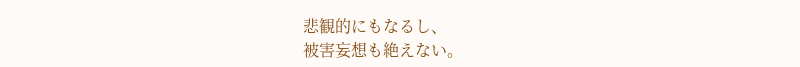悲観的にもなるし、
被害妄想も絶えない。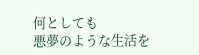何としても
悪夢のような生活を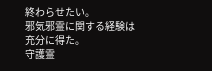終わらせたい。
邪気邪霊に関する経験は
充分に得た。
守護霊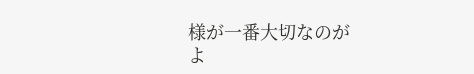様が一番大切なのが
よ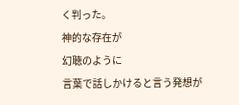く判った。
神的な存在が
幻聴のように
言葉で話しかけると言う発想が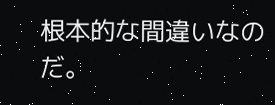根本的な間違いなのだ。